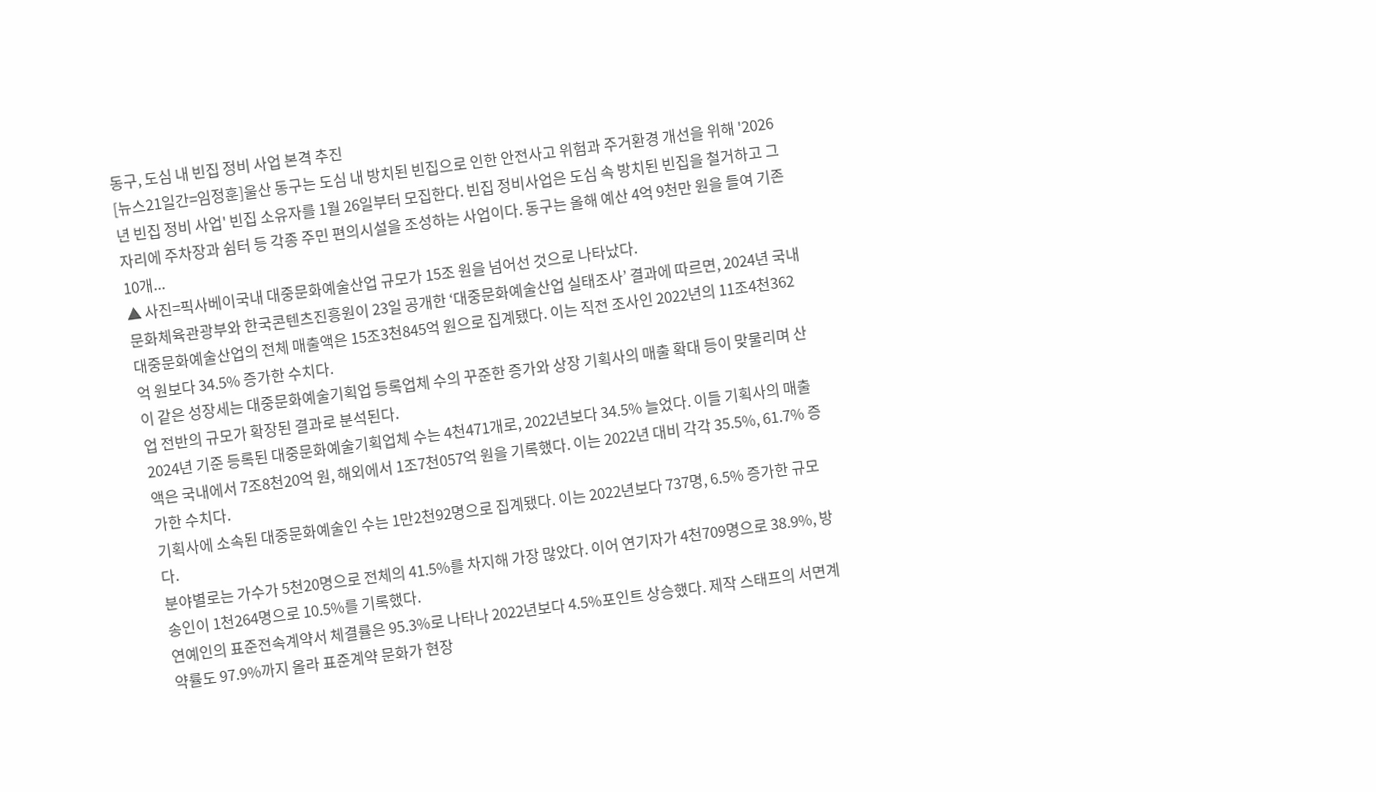동구, 도심 내 빈집 정비 사업 본격 추진
[뉴스21일간=임정훈]울산 동구는 도심 내 방치된 빈집으로 인한 안전사고 위험과 주거환경 개선을 위해 '2026년 빈집 정비 사업' 빈집 소유자를 1월 26일부터 모집한다. 빈집 정비사업은 도심 속 방치된 빈집을 철거하고 그 자리에 주차장과 쉼터 등 각종 주민 편의시설을 조성하는 사업이다. 동구는 올해 예산 4억 9천만 원을 들여 기존 10개...
▲ 사진=픽사베이국내 대중문화예술산업 규모가 15조 원을 넘어선 것으로 나타났다.
문화체육관광부와 한국콘텐츠진흥원이 23일 공개한 ‘대중문화예술산업 실태조사’ 결과에 따르면, 2024년 국내 대중문화예술산업의 전체 매출액은 15조3천845억 원으로 집계됐다. 이는 직전 조사인 2022년의 11조4천362억 원보다 34.5% 증가한 수치다.
이 같은 성장세는 대중문화예술기획업 등록업체 수의 꾸준한 증가와 상장 기획사의 매출 확대 등이 맞물리며 산업 전반의 규모가 확장된 결과로 분석된다.
2024년 기준 등록된 대중문화예술기획업체 수는 4천471개로, 2022년보다 34.5% 늘었다. 이들 기획사의 매출액은 국내에서 7조8천20억 원, 해외에서 1조7천057억 원을 기록했다. 이는 2022년 대비 각각 35.5%, 61.7% 증가한 수치다.
기획사에 소속된 대중문화예술인 수는 1만2천92명으로 집계됐다. 이는 2022년보다 737명, 6.5% 증가한 규모다.
분야별로는 가수가 5천20명으로 전체의 41.5%를 차지해 가장 많았다. 이어 연기자가 4천709명으로 38.9%, 방송인이 1천264명으로 10.5%를 기록했다.
연예인의 표준전속계약서 체결률은 95.3%로 나타나 2022년보다 4.5%포인트 상승했다. 제작 스태프의 서면계약률도 97.9%까지 올라 표준계약 문화가 현장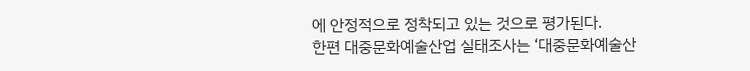에 안정적으로 정착되고 있는 것으로 평가된다.
한편 대중문화예술산업 실태조사는 ‘대중문화예술산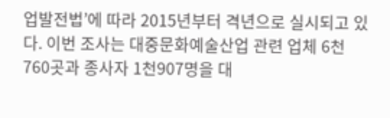업발전법’에 따라 2015년부터 격년으로 실시되고 있다. 이번 조사는 대중문화예술산업 관련 업체 6천760곳과 종사자 1천907명을 대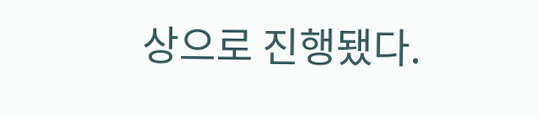상으로 진행됐다.